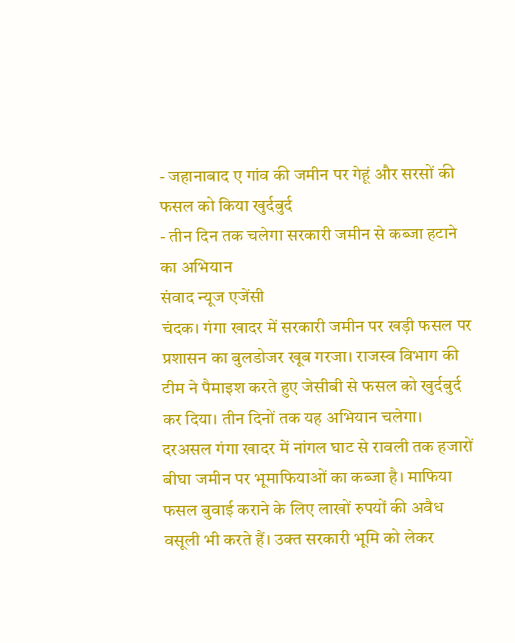- जहानाबाद ए गांव की जमीन पर गेहूं और सरसों की फसल को किया खुर्दबुर्द
- तीन दिन तक चलेगा सरकारी जमीन से कब्जा हटाने का अभियान
संवाद न्यूज एजेंसी
चंदक। गंगा खादर में सरकारी जमीन पर खड़ी फसल पर प्रशासन का बुलडोजर खूब गरजा। राजस्व विभाग की टीम ने पैमाइश करते हुए जेसीबी से फसल को खुर्दबुर्द कर दिया। तीन दिनों तक यह अभियान चलेगा।
दरअसल गंगा खादर में नांगल घाट से रावली तक हजारों बीघा जमीन पर भूमाफियाओं का कब्जा है। माफिया फसल बुवाई कराने के लिए लाखों रुपयों की अवैध वसूली भी करते हैं। उक्त सरकारी भूमि को लेकर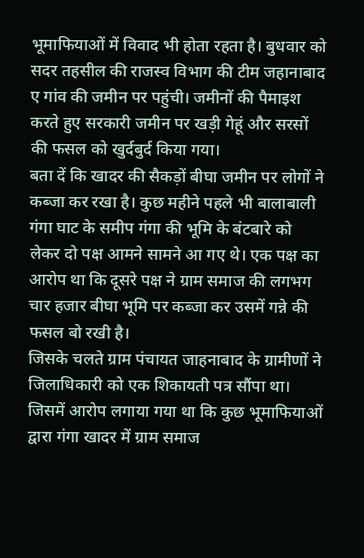भूमाफियाओं में विवाद भी होता रहता है। बुधवार को सदर तहसील की राजस्व विभाग की टीम जहानाबाद ए गांव की जमीन पर पहुंची। जमीनों की पैमाइश करते हुए सरकारी जमीन पर खड़ी गेहूं और सरसों की फसल को खुर्दबुर्द किया गया।
बता दें कि खादर की सैकड़ों बीघा जमीन पर लोगों ने कब्जा कर रखा है। कुछ महीने पहले भी बालाबाली गंगा घाट के समीप गंगा की भूमि के बंटबारे को लेकर दो पक्ष आमने सामने आ गए थे। एक पक्ष का आरोप था कि दूसरे पक्ष ने ग्राम समाज की लगभग चार हजार बीघा भूमि पर कब्जा कर उसमें गन्ने की फसल बो रखी है।
जिसके चलते ग्राम पंचायत जाहनाबाद के ग्रामीणों ने जिलाधिकारी को एक शिकायती पत्र सौंपा था। जिसमें आरोप लगाया गया था कि कुछ भूमाफियाओं द्वारा गंगा खादर में ग्राम समाज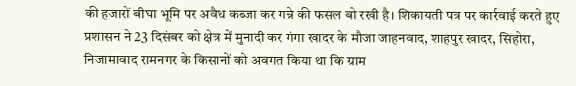की हजारों बीघा भूमि पर अवैध कब्जा कर गन्ने की फसल बो रखी है। शिकायती पत्र पर कार्रवाई करते हुए प्रशासन ने 23 दिसंबर को क्षेत्र में मुनादी कर गंगा खादर के मौजा जाहनवाद, शाहपुर खादर, सिहोरा, निजामावाद रामनगर के किसानों को अवगत किया था कि ग्राम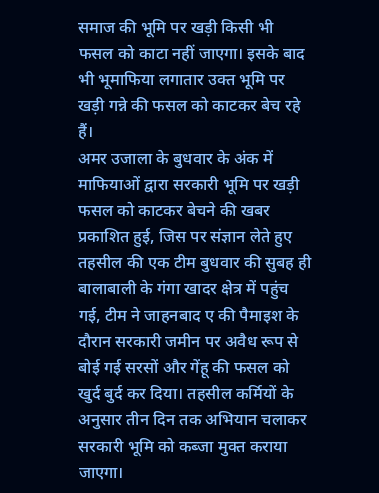समाज की भूमि पर खड़ी किसी भी फसल को काटा नहीं जाएगा। इसके बाद भी भूमाफिया लगातार उक्त भूमि पर खड़ी गन्ने की फसल को काटकर बेच रहे हैं।
अमर उजाला के बुधवार के अंक में माफियाओं द्वारा सरकारी भूमि पर खड़ी फसल को काटकर बेचने की खबर प्रकाशित हुई, जिस पर संज्ञान लेते हुए तहसील की एक टीम बुधवार की सुबह ही बालाबाली के गंगा खादर क्षेत्र में पहुंच गई, टीम ने जाहनबाद ए की पैमाइश के दौरान सरकारी जमीन पर अवैध रूप से बोई गई सरसों और गेंहू की फसल को खुर्द बुर्द कर दिया। तहसील कर्मियों के अनुसार तीन दिन तक अभियान चलाकर सरकारी भूमि को कब्जा मुक्त कराया जाएगा।